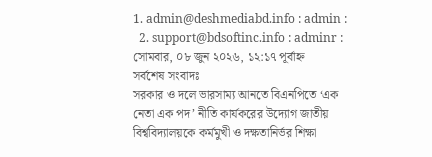1. admin@deshmediabd.info : admin :
  2. support@bdsoftinc.info : adminr :
সোমবার, ০৮ জুন ২০২৬, ১২:১৭ পূর্বাহ্ন
সর্বশেষ সংবাদঃ
সরকার ও দলে ভারসাম্য আনতে বিএনপিতে ‘এক নেতা এক পদ’ নীতি কার্যকরের উদ্যোগ জাতীয় বিশ্ববিদ্যালয়কে কর্মমুখী ও দক্ষতানির্ভর শিক্ষা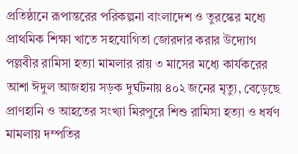প্রতিষ্ঠানে রূপান্তরের পরিকল্পনা বাংলাদেশ ও তুরস্কের মধ্যে প্রাথমিক শিক্ষা খাতে সহযোগিতা জোরদার করার উদ্যোগ পল্লবীর রামিসা হত্যা মামলার রায় ৩ মাসের মধ্যে কার্যকরের আশা ঈদুল আজহায় সড়ক দুর্ঘটনায় ৪০২ জনের মৃত্যু, বেড়েছে প্রাণহানি ও আহতের সংখ্যা মিরপুরে শিশু রামিসা হত্যা ও ধর্ষণ মামলায় দম্পতির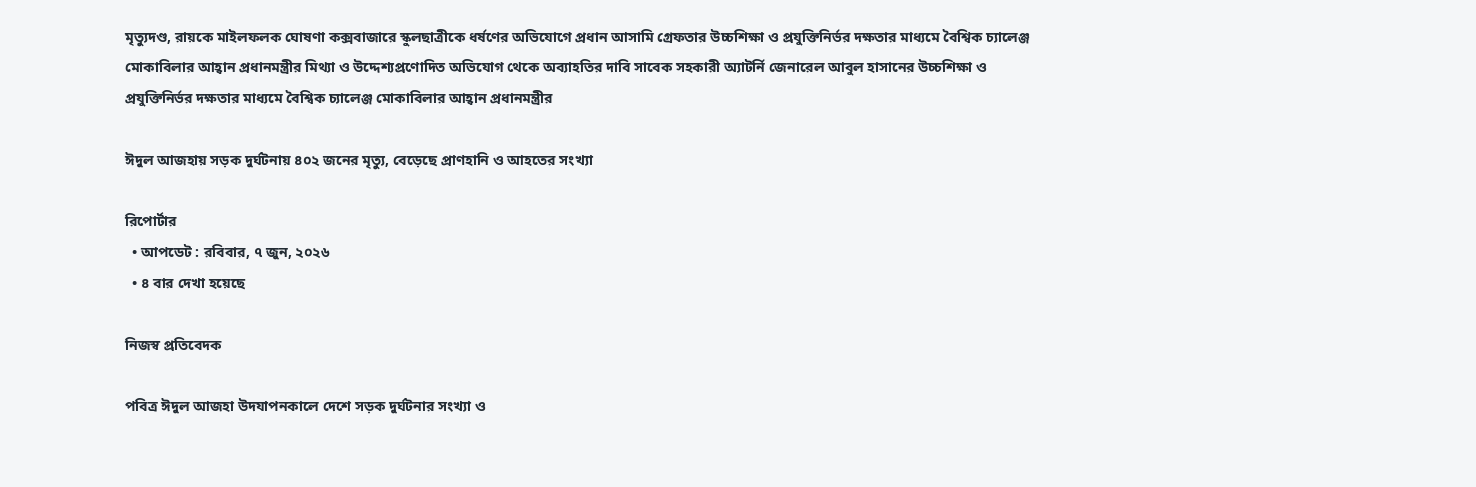মৃত্যুদণ্ড, রায়কে মাইলফলক ঘোষণা কক্সবাজারে স্কুলছাত্রীকে ধর্ষণের অভিযোগে প্রধান আসামি গ্রেফতার উচ্চশিক্ষা ও প্রযুক্তিনির্ভর দক্ষতার মাধ্যমে বৈশ্বিক চ্যালেঞ্জ মোকাবিলার আহ্বান প্রধানমন্ত্রীর মিথ্যা ও উদ্দেশ্যপ্রণোদিত অভিযোগ থেকে অব্যাহতির দাবি সাবেক সহকারী অ্যাটর্নি জেনারেল আবুল হাসানের উচ্চশিক্ষা ও প্রযুক্তিনির্ভর দক্ষতার মাধ্যমে বৈশ্বিক চ্যালেঞ্জ মোকাবিলার আহ্বান প্রধানমন্ত্রীর

ঈদুল আজহায় সড়ক দুর্ঘটনায় ৪০২ জনের মৃত্যু, বেড়েছে প্রাণহানি ও আহতের সংখ্যা

রিপোর্টার
  • আপডেট : রবিবার, ৭ জুন, ২০২৬
  • ৪ বার দেখা হয়েছে

নিজস্ব প্রতিবেদক

পবিত্র ঈদুল আজহা উদযাপনকালে দেশে সড়ক দুর্ঘটনার সংখ্যা ও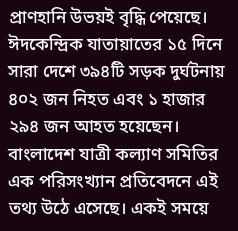প্রাণহানি উভয়ই বৃদ্ধি পেয়েছে। ঈদকেন্দ্রিক যাতায়াতের ১৫ দিনে সারা দেশে ৩৯৪টি সড়ক দুর্ঘটনায় ৪০২ জন নিহত এবং ১ হাজার ২৯৪ জন আহত হয়েছেন। বাংলাদেশ যাত্রী কল্যাণ সমিতির এক পরিসংখ্যান প্রতিবেদনে এই তথ্য উঠে এসেছে। একই সময়ে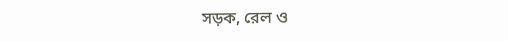সড়ক, রেল ও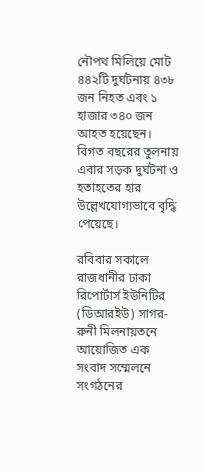নৌপথ মিলিয়ে মোট ৪৪২টি দুর্ঘটনায় ৪৩৮ জন নিহত এবং ১ হাজার ৩৪০ জন আহত হয়েছেন। বিগত বছরের তুলনায় এবার সড়ক দুর্ঘটনা ও হতাহতের হার উল্লেখযোগ্যভাবে বৃদ্ধি পেয়েছে।

রবিবার সকালে রাজধানীর ঢাকা রিপোর্টার্স ইউনিটির (ডিআরইউ) সাগর-রুনী মিলনায়তনে আয়োজিত এক সংবাদ সম্মেলনে সংগঠনের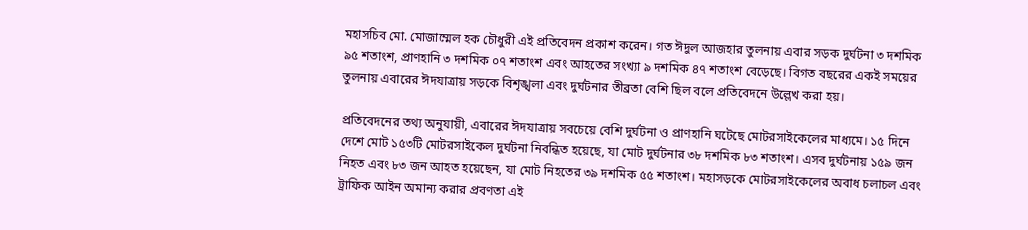মহাসচিব মো. মোজাম্মেল হক চৌধুরী এই প্রতিবেদন প্রকাশ করেন। গত ঈদুল আজহার তুলনায় এবার সড়ক দুর্ঘটনা ৩ দশমিক ৯৫ শতাংশ, প্রাণহানি ৩ দশমিক ০৭ শতাংশ এবং আহতের সংখ্যা ৯ দশমিক ৪৭ শতাংশ বেড়েছে। বিগত বছরের একই সময়ের তুলনায় এবারের ঈদযাত্রায় সড়কে বিশৃঙ্খলা এবং দুর্ঘটনার তীব্রতা বেশি ছিল বলে প্রতিবেদনে উল্লেখ করা হয়।

প্রতিবেদনের তথ্য অনুযায়ী, এবারের ঈদযাত্রায় সবচেয়ে বেশি দুর্ঘটনা ও প্রাণহানি ঘটেছে মোটরসাইকেলের মাধ্যমে। ১৫ দিনে দেশে মোট ১৫৩টি মোটরসাইকেল দুর্ঘটনা নিবন্ধিত হয়েছে, যা মোট দুর্ঘটনার ৩৮ দশমিক ৮৩ শতাংশ। এসব দুর্ঘটনায় ১৫৯ জন নিহত এবং ৮৩ জন আহত হয়েছেন, যা মোট নিহতের ৩৯ দশমিক ৫৫ শতাংশ। মহাসড়কে মোটরসাইকেলের অবাধ চলাচল এবং ট্রাফিক আইন অমান্য করার প্রবণতা এই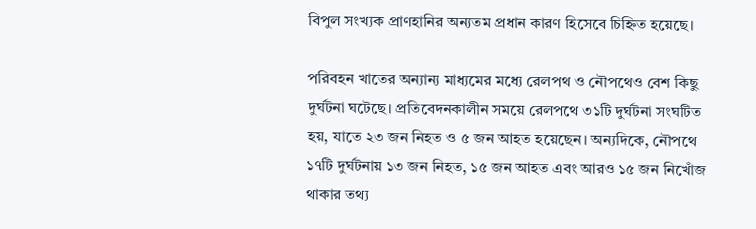বিপুল সংখ্যক প্রাণহানির অন্যতম প্রধান কারণ হিসেবে চিহ্নিত হয়েছে।

পরিবহন খাতের অন্যান্য মাধ্যমের মধ্যে রেলপথ ও নৌপথেও বেশ কিছু দুর্ঘটনা ঘটেছে। প্রতিবেদনকালীন সময়ে রেলপথে ৩১টি দুর্ঘটনা সংঘটিত হয়, যাতে ২৩ জন নিহত ও ৫ জন আহত হয়েছেন। অন্যদিকে, নৌপথে ১৭টি দুর্ঘটনায় ১৩ জন নিহত, ১৫ জন আহত এবং আরও ১৫ জন নিখোঁজ থাকার তথ্য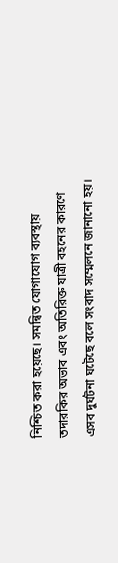নিশ্চিত করা হয়েছে। সমন্বিত যোগাযোগ ব্যবস্থায় তদারকির অভাব এবং অতিরিক্ত যাত্রী বহনের কারণে এসব দুর্ঘটনা ঘটেছে বলে সংবাদ সম্মেলনে জানানো হয়।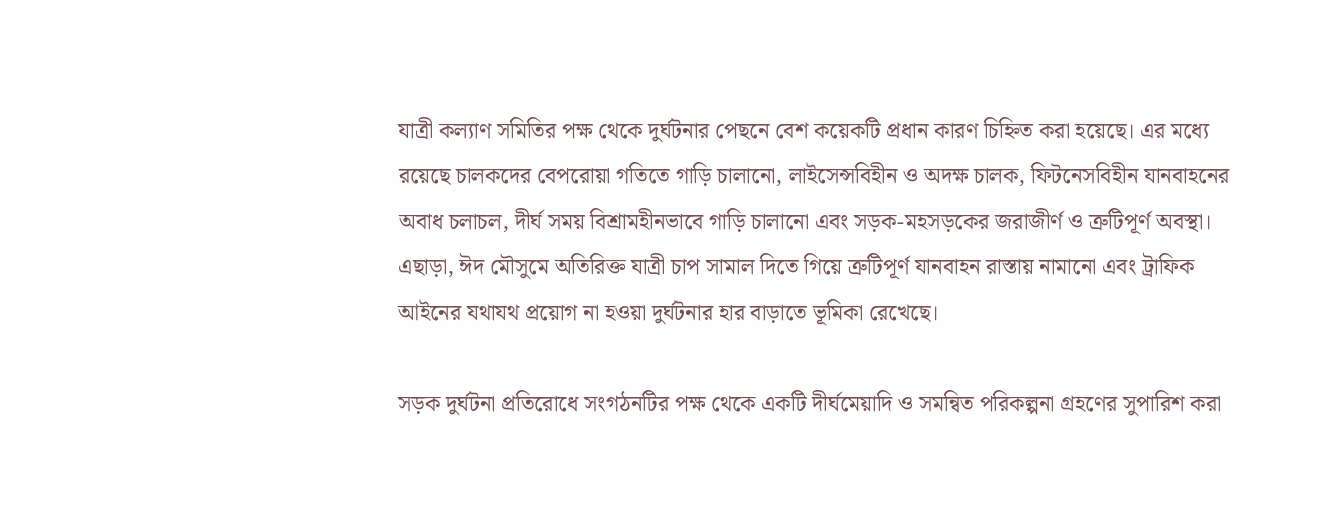যাত্রী কল্যাণ সমিতির পক্ষ থেকে দুর্ঘটনার পেছনে বেশ কয়েকটি প্রধান কারণ চিহ্নিত করা হয়েছে। এর মধ্যে রয়েছে চালকদের বেপরোয়া গতিতে গাড়ি চালানো, লাইসেন্সবিহীন ও অদক্ষ চালক, ফিটনেসবিহীন যানবাহনের অবাধ চলাচল, দীর্ঘ সময় বিশ্রামহীনভাবে গাড়ি চালানো এবং সড়ক-মহসড়কের জরাজীর্ণ ও ত্রুটিপূর্ণ অবস্থা। এছাড়া, ঈদ মৌসুমে অতিরিক্ত যাত্রী চাপ সামাল দিতে গিয়ে ত্রুটিপূর্ণ যানবাহন রাস্তায় নামানো এবং ট্রাফিক আইনের যথাযথ প্রয়োগ না হওয়া দুর্ঘটনার হার বাড়াতে ভূমিকা রেখেছে।

সড়ক দুর্ঘটনা প্রতিরোধে সংগঠনটির পক্ষ থেকে একটি দীর্ঘমেয়াদি ও সমন্বিত পরিকল্পনা গ্রহণের সুপারিশ করা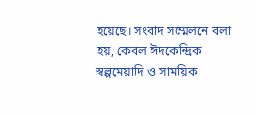হয়েছে। সংবাদ সম্মেলনে বলা হয়, কেবল ঈদকেন্দ্রিক স্বল্পমেয়াদি ও সাময়িক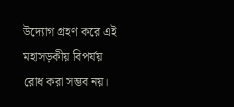উদ্যোগ গ্রহণ করে এই মহাসড়কীয় বিপর্যয় রোধ করা সম্ভব নয়।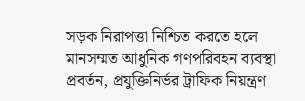সড়ক নিরাপত্তা নিশ্চিত করতে হলে মানসম্মত আধুনিক গণপরিবহন ব্যবস্থা প্রবর্তন, প্রযুক্তিনির্ভর ট্রাফিক নিয়ন্ত্রণ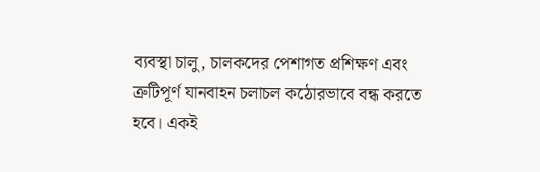ব্যবস্থা চালু, চালকদের পেশাগত প্রশিক্ষণ এবং ত্রুটিপূর্ণ যানবাহন চলাচল কঠোরভাবে বন্ধ করতে হবে। একই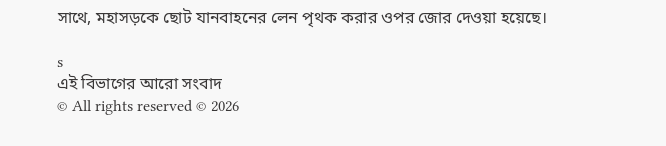সাথে, মহাসড়কে ছোট যানবাহনের লেন পৃথক করার ওপর জোর দেওয়া হয়েছে।

s
এই বিভাগের আরো সংবাদ
© All rights reserved © 2026